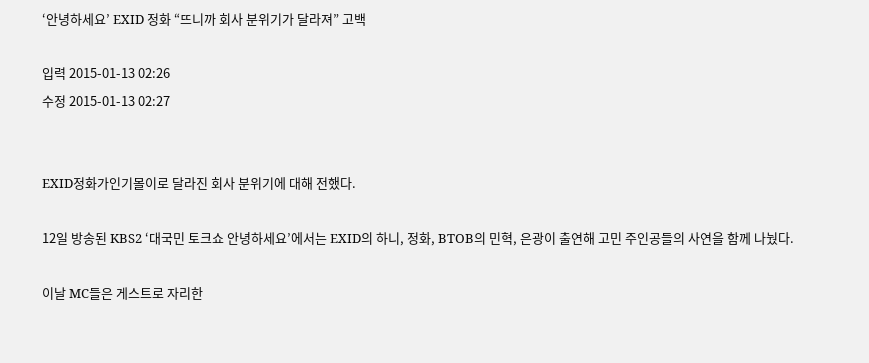‘안녕하세요’ EXID 정화 “뜨니까 회사 분위기가 달라져” 고백

입력 2015-01-13 02:26
수정 2015-01-13 02:27


EXID정화가인기몰이로 달라진 회사 분위기에 대해 전했다.

12일 방송된 KBS2 ‘대국민 토크쇼 안녕하세요’에서는 EXID의 하니, 정화, BTOB의 민혁, 은광이 출연해 고민 주인공들의 사연을 함께 나눴다.

이날 MC들은 게스트로 자리한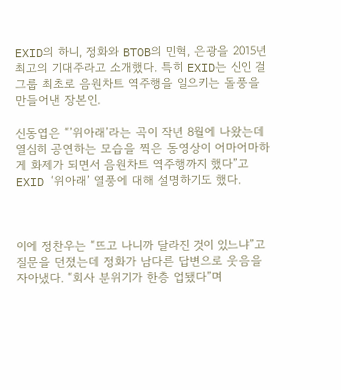EXID의 하니, 정화와 BTOB의 민혁, 은광을 2015년 최고의 기대주라고 소개했다. 특히 EXID는 신인 걸그룹 최초로 음원차트 역주행을 일으키는 돌풍을 만들어낸 장본인.

신동엽은 “’위아래’라는 곡이 작년 8월에 나왔는데 열심히 공연하는 모습을 찍은 동영상이 어마어마하게 화제가 되면서 음원차트 역주행까지 했다”고 EXID ‘위아래’ 열풍에 대해 설명하기도 했다.



이에 정찬우는 “뜨고 나니까 달라진 것이 있느냐”고 질문을 던졌는데 정화가 남다른 답변으로 웃음을 자아냈다. “회사 분위기가 한층 업됐다”며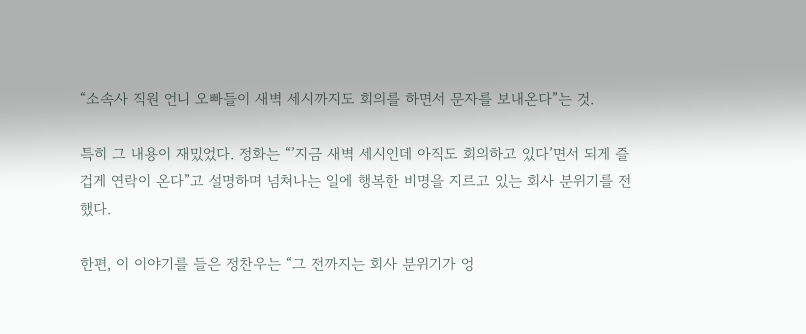“소속사 직원 언니 오빠들이 새벽 세시까지도 회의를 하면서 문자를 보내온다”는 것.

특히 그 내용이 재밌었다. 정화는 “’지금 새벽 세시인데 아직도 회의하고 있다’면서 되게 즐겁게 연락이 온다”고 설명하며 넘쳐나는 일에 행복한 비명을 지르고 있는 회사 분위기를 전했다.

한편, 이 이야기를 들은 정찬우는 “그 전까지는 회사 분위기가 엉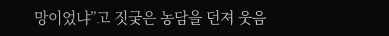망이었냐”고 짓궂은 농담을 던져 웃음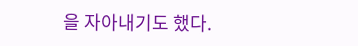을 자아내기도 했다.